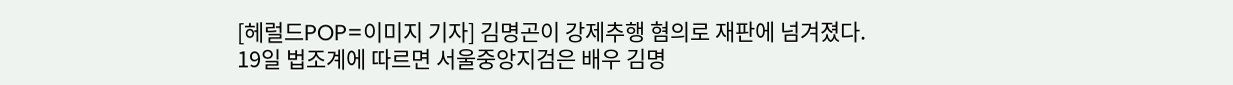[헤럴드POP=이미지 기자] 김명곤이 강제추행 혐의로 재판에 넘겨졌다.
19일 법조계에 따르면 서울중앙지검은 배우 김명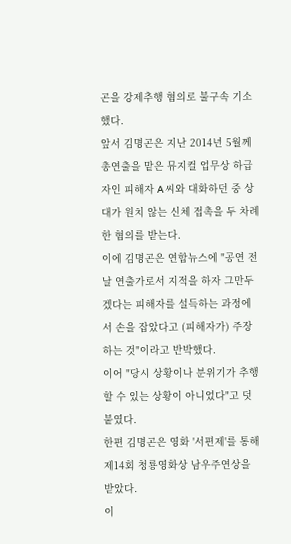곤을 강제추행 혐의로 불구속 기소했다.
앞서 김명곤은 지난 2014년 5월께 총연출을 맡은 뮤지컬 업무상 하급자인 피해자 A 씨와 대화하던 중 상대가 원치 않는 신체 접촉을 두 차례 한 혐의를 받는다.
이에 김명곤은 연합뉴스에 "공연 전날 연출가로서 지적을 하자 그만두겠다는 피해자를 설득하는 과정에서 손을 잡았다고 (피해자가) 주장하는 것"이라고 반박했다.
이어 "당시 상황이나 분위기가 추행할 수 있는 상황이 아니었다"고 덧붙였다.
한편 김명곤은 영화 '서편제'를 통해 제14회 청룡영화상 남우주연상을 받았다.
이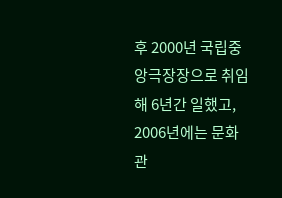후 2000년 국립중앙극장장으로 취임해 6년간 일했고, 2006년에는 문화관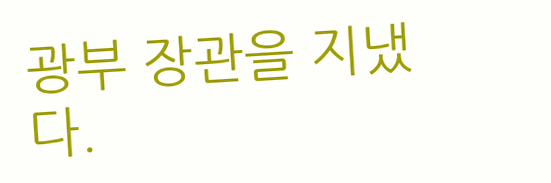광부 장관을 지냈다.